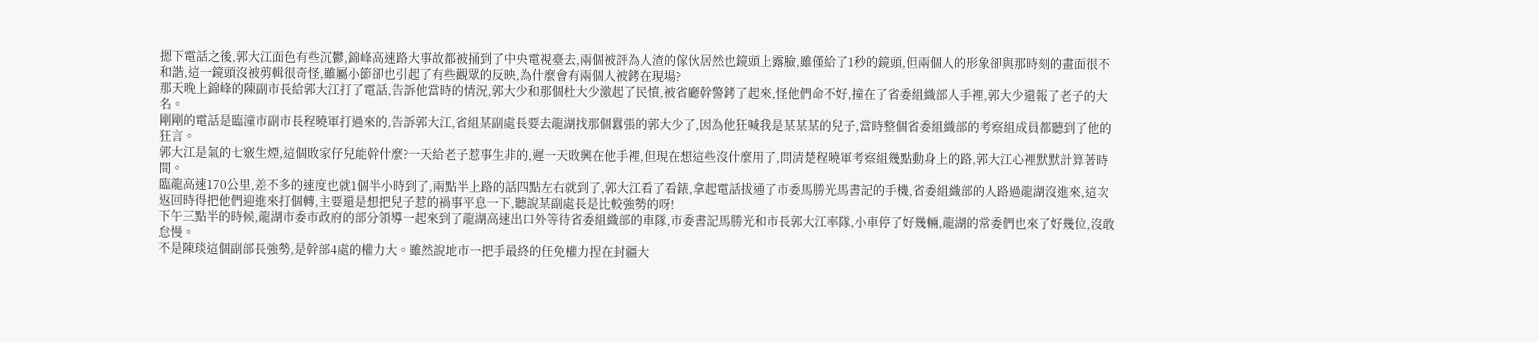摁下電話之後,郭大江面色有些沉鬱,錦峰高速路大事故都被捅到了中央電視臺去,兩個被評為人渣的傢伙居然也鏡頭上露臉,雖僅給了1秒的鏡頭,但兩個人的形象卻與那時刻的畫面很不和諧,這一鏡頭沒被剪輯很奇怪,雖屬小節卻也引起了有些觀眾的反映,為什麼會有兩個人被銬在現場?
那天晚上錦峰的陳副市長給郭大江打了電話,告訴他當時的情況,郭大少和那個杜大少激起了民憤,被省廳幹警銬了起來,怪他們命不好,撞在了省委組織部人手裡,郭大少還報了老子的大名。
剛剛的電話是臨潼市副市長程曉軍打過來的,告訴郭大江,省組某副處長要去龍湖找那個囂張的郭大少了,因為他狂喊我是某某某的兒子,當時整個省委組織部的考察組成員都聽到了他的狂言。
郭大江是氣的七竅生煙,這個敗家仔兒能幹什麼?一天給老子惹事生非的,遲一天敗興在他手裡,但現在想這些沒什麼用了,問清楚程曉軍考察組幾點動身上的路,郭大江心裡默默計算著時間。
臨龍高速170公里,差不多的速度也就1個半小時到了,兩點半上路的話四點左右就到了,郭大江看了看錶,拿起電話拔通了市委馬勝光馬書記的手機,省委組織部的人路過龍湖沒進來,這次返回時得把他們迎進來打個轉,主要還是想把兒子惹的禍事平息一下,聽說某副處長是比較強勢的呀!
下午三點半的時候,龍湖市委市政府的部分領導一起來到了龍湖高速出口外等待省委組織部的車隊,市委書記馬勝光和市長郭大江率隊,小車停了好幾輛,龍湖的常委們也來了好幾位,沒敢怠慢。
不是陳琰這個副部長強勢,是幹部4處的權力大。雖然說地市一把手最終的任免權力捏在封疆大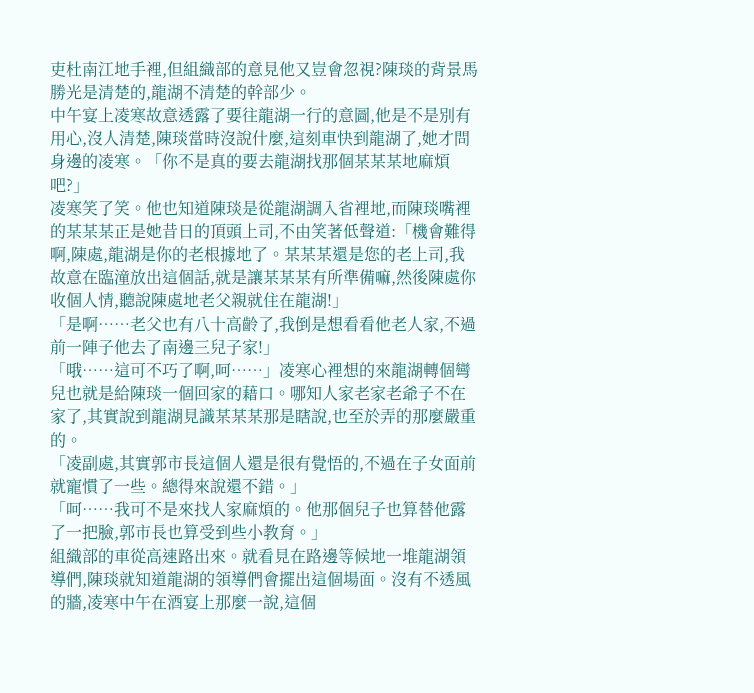吏杜南江地手裡,但組織部的意見他又豈會忽視?陳琰的背景馬勝光是清楚的,龍湖不清楚的幹部少。
中午宴上凌寒故意透露了要往龍湖一行的意圖,他是不是別有用心,沒人清楚,陳琰當時沒說什麼,這刻車快到龍湖了,她才問身邊的凌寒。「你不是真的要去龍湖找那個某某某地麻煩吧?」
凌寒笑了笑。他也知道陳琰是從龍湖調入省裡地,而陳琰嘴裡的某某某正是她昔日的頂頭上司,不由笑著低聲道:「機會難得啊,陳處,龍湖是你的老根據地了。某某某還是您的老上司,我故意在臨潼放出這個話,就是讓某某某有所準備嘛,然後陳處你收個人情,聽說陳處地老父親就住在龍湖!」
「是啊……老父也有八十高齡了,我倒是想看看他老人家,不過前一陣子他去了南邊三兒子家!」
「哦……這可不巧了啊,呵……」凌寒心裡想的來龍湖轉個彎兒也就是給陳琰一個回家的藉口。哪知人家老家老爺子不在家了,其實說到龍湖見識某某某那是瞎說,也至於弄的那麼嚴重的。
「凌副處,其實郭市長這個人還是很有覺悟的,不過在子女面前就寵慣了一些。總得來說還不錯。」
「呵……我可不是來找人家麻煩的。他那個兒子也算替他露了一把臉,郭市長也算受到些小教育。」
組織部的車從高速路出來。就看見在路邊等候地一堆龍湖領導們,陳琰就知道龍湖的領導們會擺出這個場面。沒有不透風的牆,凌寒中午在酒宴上那麼一說,這個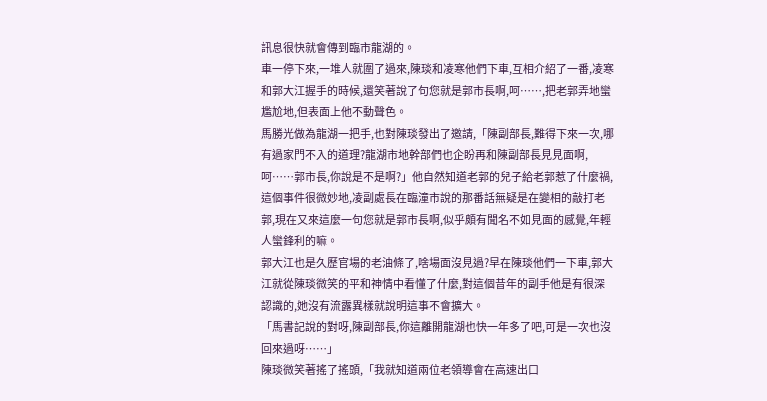訊息很快就會傳到臨市龍湖的。
車一停下來,一堆人就圍了過來,陳琰和凌寒他們下車,互相介紹了一番,凌寒和郭大江握手的時候,還笑著說了句您就是郭市長啊,呵……,把老郭弄地蠻尷尬地,但表面上他不動聲色。
馬勝光做為龍湖一把手,也對陳琰發出了邀請,「陳副部長,難得下來一次,哪有過家門不入的道理?龍湖市地幹部們也企盼再和陳副部長見見面啊,呵……郭市長,你說是不是啊?」他自然知道老郭的兒子給老郭惹了什麼禍,這個事件很微妙地,凌副處長在臨潼市說的那番話無疑是在變相的敲打老郭,現在又來這麼一句您就是郭市長啊,似乎頗有聞名不如見面的感覺,年輕人蠻鋒利的嘛。
郭大江也是久歷官場的老油條了,啥場面沒見過?早在陳琰他們一下車,郭大江就從陳琰微笑的平和神情中看懂了什麼,對這個昔年的副手他是有很深認識的,她沒有流露異樣就說明這事不會擴大。
「馬書記說的對呀,陳副部長,你這離開龍湖也快一年多了吧,可是一次也沒回來過呀……」
陳琰微笑著搖了搖頭,「我就知道兩位老領導會在高速出口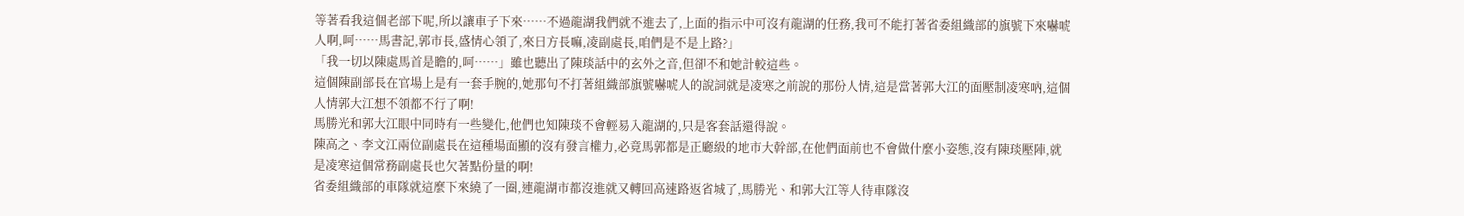等著看我這個老部下呢,所以讓車子下來……不過龍湖我們就不進去了,上面的指示中可沒有龍湖的任務,我可不能打著省委組織部的旗號下來嚇唬人啊,呵……馬書記,郭市長,盛情心領了,來日方長嘛,凌副處長,咱們是不是上路?」
「我一切以陳處馬首是瞻的,呵……」雖也聽出了陳琰話中的玄外之音,但卻不和她計較這些。
這個陳副部長在官場上是有一套手腕的,她那句不打著組織部旗號嚇唬人的說詞就是凌寒之前說的那份人情,這是當著郭大江的面壓制凌寒吶,這個人情郭大江想不領都不行了啊!
馬勝光和郭大江眼中同時有一些變化,他們也知陳琰不會輕易入龍湖的,只是客套話還得說。
陳高之、李文江兩位副處長在這種場面顯的沒有發言權力,必竟馬郭都是正廳級的地市大幹部,在他們面前也不會做什麼小姿態,沒有陳琰壓陣,就是凌寒這個常務副處長也欠著點份量的啊!
省委組織部的車隊就這麼下來繞了一圈,連龍湖市都沒進就又轉回高速路返省城了,馬勝光、和郭大江等人待車隊沒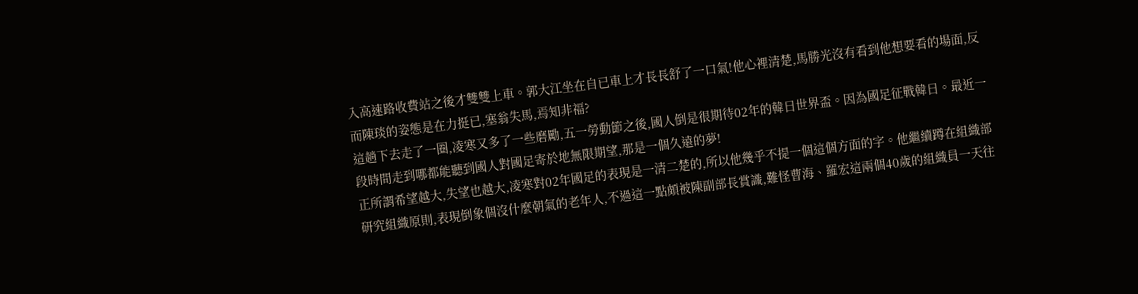入高速路收費站之後才雙雙上車。郭大江坐在自已車上才長長舒了一口氣!他心裡清楚,馬勝光沒有看到他想要看的場面,反而陳琰的姿態是在力挺已,塞翁失馬,焉知非福?
這趟下去走了一圈,凌寒又多了一些磨勵,五一勞動節之後,國人倒是很期待02年的韓日世界盃。因為國足征戰韓日。最近一段時間走到哪都能聽到國人對國足寄於地無限期望,那是一個久遠的夢!
正所謂希望越大,失望也越大,凌寒對02年國足的表現是一清二楚的,所以他幾乎不提一個這個方面的字。他繼續蹲在組織部研究組織原則,表現倒象個沒什麼朝氣的老年人,不過這一點頗被陳副部長賞識,難怪曹海、羅宏這兩個40歲的組織員一天往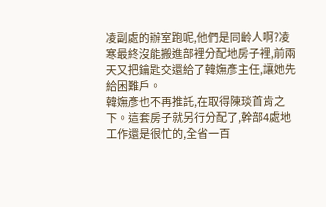凌副處的辦室跑呢,他們是同齡人啊?凌寒最終沒能搬進部裡分配地房子裡,前兩天又把鑰匙交還給了韓嫵彥主任,讓她先給困難戶。
韓嫵彥也不再推託,在取得陳琰首肯之下。這套房子就另行分配了,幹部4處地工作還是很忙的,全省一百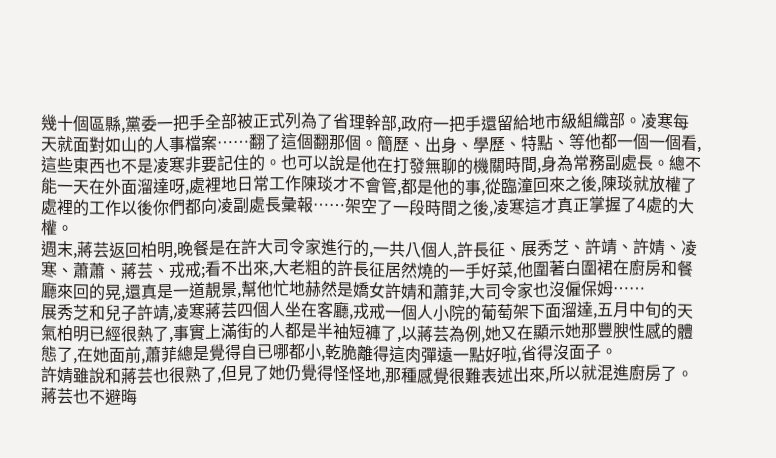幾十個區縣,黨委一把手全部被正式列為了省理幹部,政府一把手還留給地市級組織部。凌寒每天就面對如山的人事檔案……翻了這個翻那個。簡歷、出身、學歷、特點、等他都一個一個看,這些東西也不是凌寒非要記住的。也可以說是他在打發無聊的機關時間,身為常務副處長。總不能一天在外面溜達呀,處裡地日常工作陳琰才不會管,都是他的事,從臨潼回來之後,陳琰就放權了處裡的工作以後你們都向凌副處長彙報……架空了一段時間之後,凌寒這才真正掌握了4處的大權。
週末,蔣芸返回柏明,晚餐是在許大司令家進行的,一共八個人,許長征、展秀芝、許靖、許婧、凌寒、蕭蕭、蔣芸、戎戒;看不出來,大老粗的許長征居然燒的一手好菜,他圍著白圍裙在廚房和餐廳來回的晃,還真是一道靚景,幫他忙地赫然是嬌女許婧和蕭菲,大司令家也沒僱保姆……
展秀芝和兒子許靖,凌寒蔣芸四個人坐在客廳,戎戒一個人小院的葡萄架下面溜達,五月中旬的天氣柏明已經很熱了,事實上滿街的人都是半袖短褲了,以蔣芸為例,她又在顯示她那豐腴性感的體態了,在她面前,蕭菲總是覺得自已哪都小,乾脆離得這肉彈遠一點好啦,省得沒面子。
許婧雖說和蔣芸也很熟了,但見了她仍覺得怪怪地,那種感覺很難表述出來,所以就混進廚房了。
蔣芸也不避晦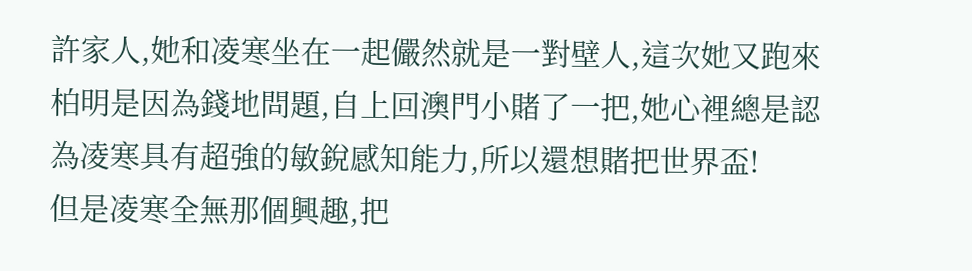許家人,她和凌寒坐在一起儼然就是一對壁人,這次她又跑來柏明是因為錢地問題,自上回澳門小賭了一把,她心裡總是認為凌寒具有超強的敏銳感知能力,所以還想賭把世界盃!
但是凌寒全無那個興趣,把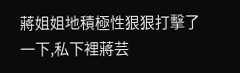蔣姐姐地積極性狠狠打擊了一下,私下裡蔣芸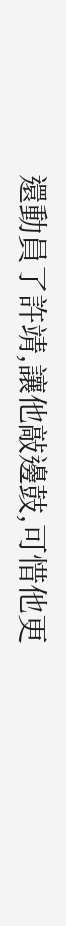還動員了許靖,讓他敲邊鼓,可惜他更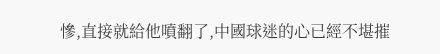慘,直接就給他噴翻了,中國球迷的心已經不堪摧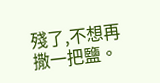殘了,不想再撒一把鹽。